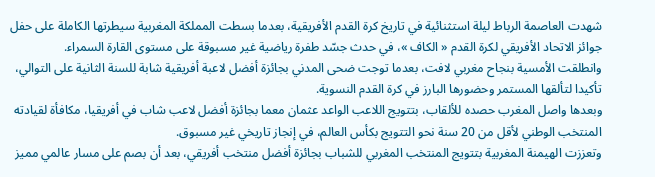شهدت العاصمة الرباط ليلة استثنائية في تاريخ كرة القدم الأفريقية، بعدما بسطت المملكة المغربية سيطرتها الكاملة على حفل جوائز الاتحاد الأفريقي لكرة القدم « الكاف »، في حدث جسّد طفرة رياضية غير مسبوقة على مستوى القارة السمراء.
وانطلقت الأمسية بنجاح مغربي لافت، بعدما توجت ضحى المدني بجائزة أفضل لاعبة أفريقية شابة للسنة الثانية على التوالي، تأكيدا لتألقها المستمر وحضورها البارز في كرة القدم النسوية.
وبعدها واصل المغرب حصده للألقاب، بتتويج اللاعب الواعد عثمان معما بجائزة أفضل لاعب شاب في أفريقيا، مكافأة لقيادته المنتخب الوطني لأقل من 20 سنة نحو التتويج بكأس العالم، في إنجاز تاريخي غير مسبوق.
وتعززت الهيمنة المغربية بتتويج المنتخب المغربي للشباب بجائزة أفضل منتخب أفريقي، بعد أن بصم على مسار عالمي مميز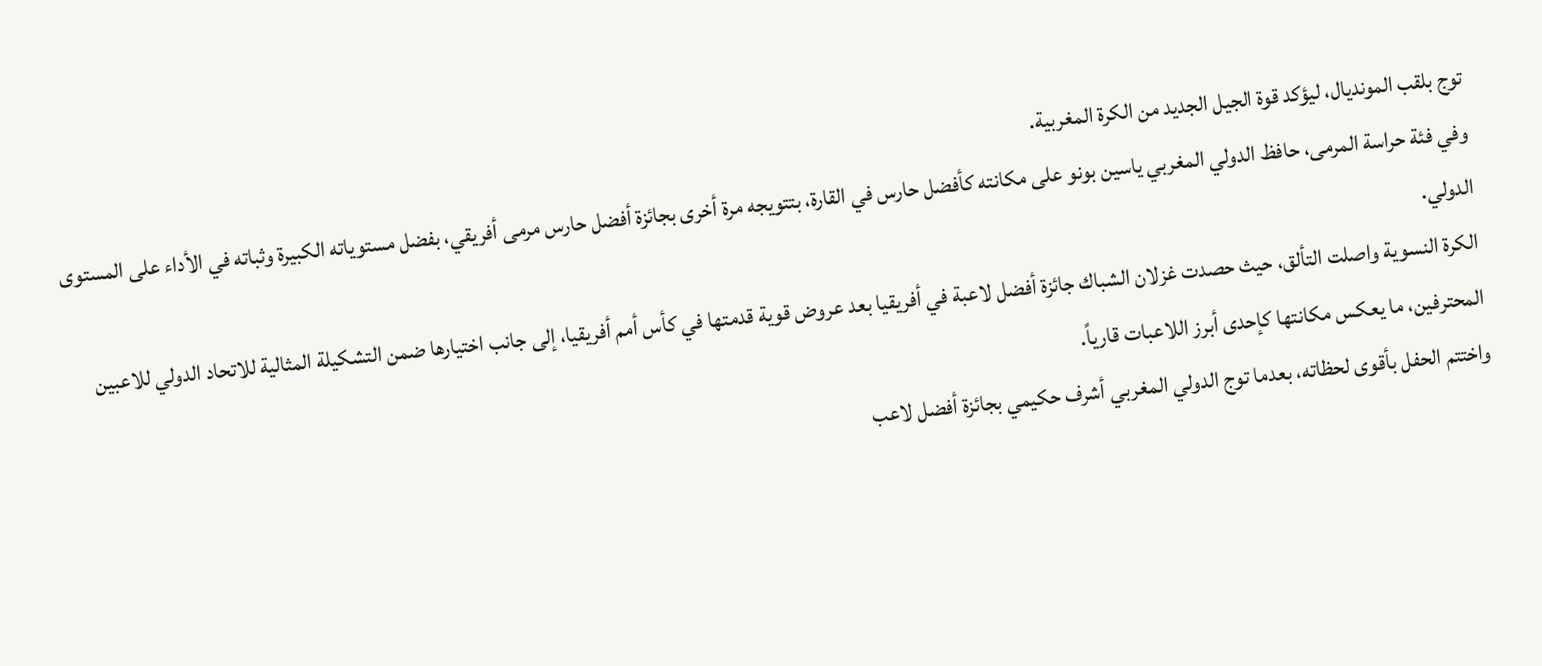توج بلقب المونديال، ليؤكد قوة الجيل الجديد من الكرة المغربية.
وفي فئة حراسة المرمى، حافظ الدولي المغربي ياسين بونو على مكانته كأفضل حارس في القارة، بتتويجه مرة أخرى بجائزة أفضل حارس مرمى أفريقي، بفضل مستوياته الكبيرة وثباته في الأداء على المستوى الدولي.
الكرة النسوية واصلت التألق، حيث حصدت غزلان الشباك جائزة أفضل لاعبة في أفريقيا بعد عروض قوية قدمتها في كأس أمم أفريقيا، إلى جانب اختيارها ضمن التشكيلة المثالية للاتحاد الدولي للاعبين المحترفين، ما يعكس مكانتها كإحدى أبرز اللاعبات قارياً.
واختتم الحفل بأقوى لحظاته، بعدما توج الدولي المغربي أشرف حكيمي بجائزة أفضل لاعب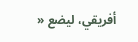أفريقي، ليضع «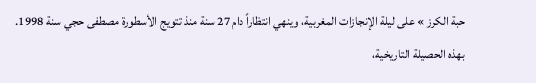حبة الكرز » على ليلة الإنجازات المغربية، وينهي انتظاراً دام 27 سنة منذ تتويج الأسطورة مصطفى حجي سنة 1998.
بهذه الحصيلة التاريخية،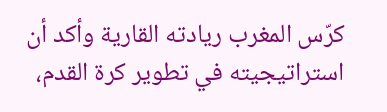كرّس المغرب ريادته القارية وأكد أن استراتيجيته في تطوير كرة القدم،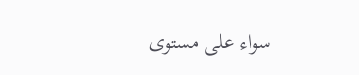سواء على مستوى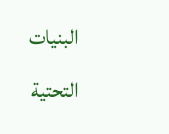البنيات التحتية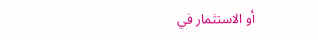أو الاستثمار في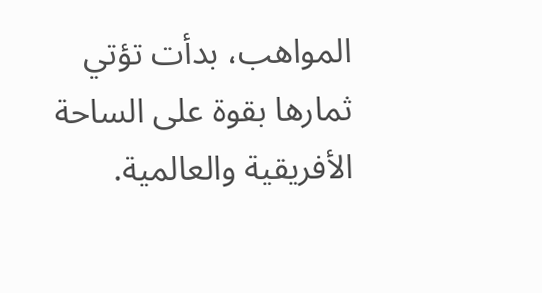المواهب، بدأت تؤتي ثمارها بقوة على الساحة الأفريقية والعالمية.